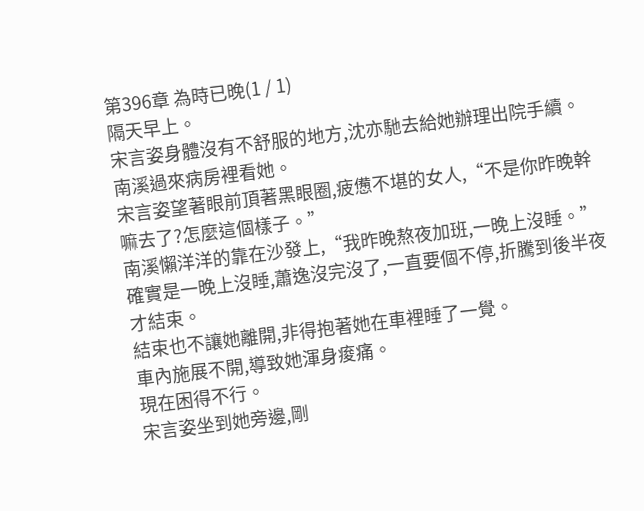第396章 為時已晚(1 / 1)
隔天早上。
宋言姿身體沒有不舒服的地方,沈亦馳去給她辦理出院手續。
南溪過來病房裡看她。
宋言姿望著眼前頂著黑眼圈,疲憊不堪的女人,“不是你昨晚幹嘛去了?怎麼這個樣子。”
南溪懶洋洋的靠在沙發上,“我昨晚熬夜加班,一晚上沒睡。”
確實是一晚上沒睡,蕭逸沒完沒了,一直要個不停,折騰到後半夜才結束。
結束也不讓她離開,非得抱著她在車裡睡了一覺。
車內施展不開,導致她渾身痠痛。
現在困得不行。
宋言姿坐到她旁邊,剛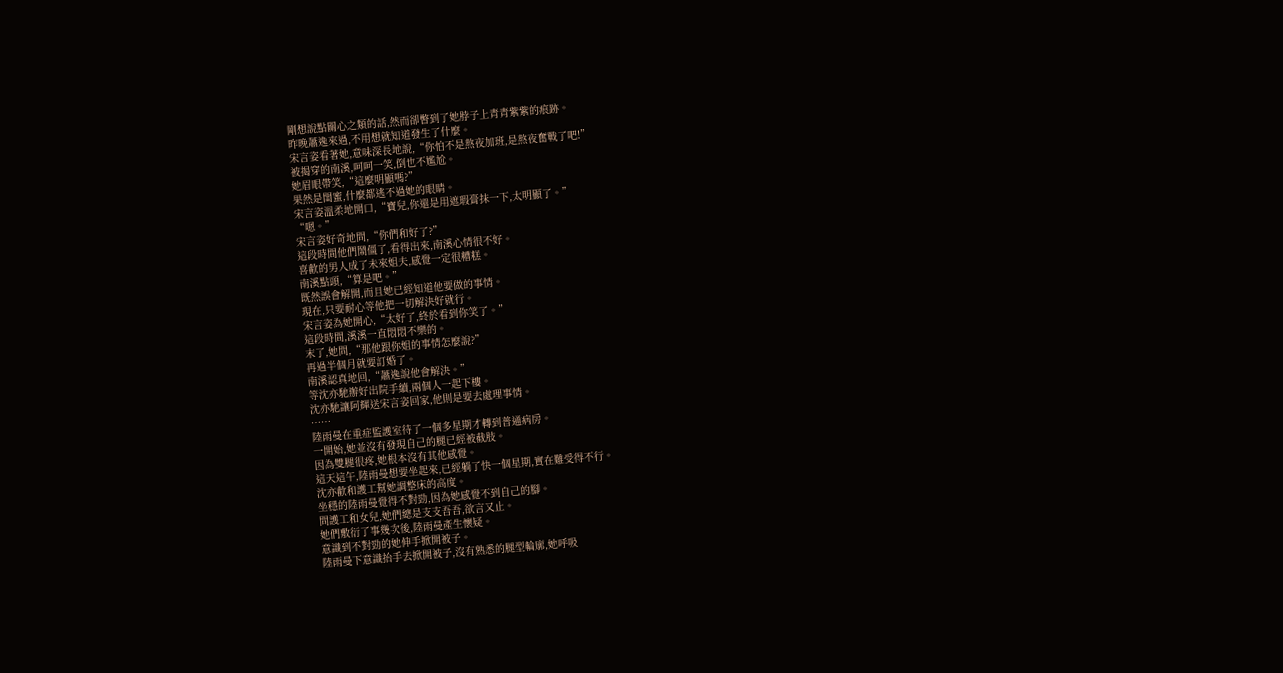剛想說點關心之類的話,然而卻瞥到了她脖子上青青紫紫的痕跡。
昨晚蕭逸來過,不用想就知道發生了什麼。
宋言姿看著她,意味深長地說,“你怕不是熬夜加班,是熬夜奮戰了吧!”
被揭穿的南溪,呵呵一笑,倒也不尷尬。
她眉眼帶笑,“這麼明顯嗎?”
果然是閨蜜,什麼都逃不過她的眼睛。
宋言姿溫柔地開口,“寶兒,你還是用遮瑕膏抹一下,太明顯了。”
“嗯。”
宋言姿好奇地問,“你們和好了?”
這段時間他們鬧僵了,看得出來,南溪心情很不好。
喜歡的男人成了未來姐夫,感覺一定很糟糕。
南溪點頭,“算是吧。”
既然誤會解開,而且她已經知道他要做的事情。
現在,只要耐心等他把一切解決好就行。
宋言姿為她開心,“太好了,終於看到你笑了。”
這段時間,溪溪一直悶悶不樂的。
末了,她問,“那他跟你姐的事情怎麼說?”
再過半個月就要訂婚了。
南溪認真地回,“蕭逸說他會解決。”
等沈亦馳辦好出院手續,兩個人一起下樓。
沈亦馳讓阿輝送宋言姿回家,他則是要去處理事情。
……
陸雨曼在重症監護室待了一個多星期才轉到普通病房。
一開始,她並沒有發現自己的腿已經被截肢。
因為雙腿很疼,她根本沒有其他感覺。
這天這午,陸雨曼想要坐起來,已經躺了快一個星期,實在難受得不行。
沈亦歡和護工幫她調整床的高度。
坐穩的陸雨曼覺得不對勁,因為她感覺不到自己的腳。
問護工和女兒,她們總是支支吾吾,欲言又止。
她們敷衍了事幾次後,陸雨曼產生懷疑。
意識到不對勁的她伸手掀開被子。
陸雨曼下意識抬手去掀開被子,沒有熟悉的腿型輪廓,她呼吸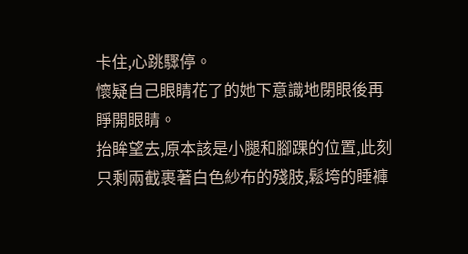卡住,心跳驟停。
懷疑自己眼睛花了的她下意識地閉眼後再睜開眼睛。
抬眸望去,原本該是小腿和腳踝的位置,此刻只剩兩截裹著白色紗布的殘肢,鬆垮的睡褲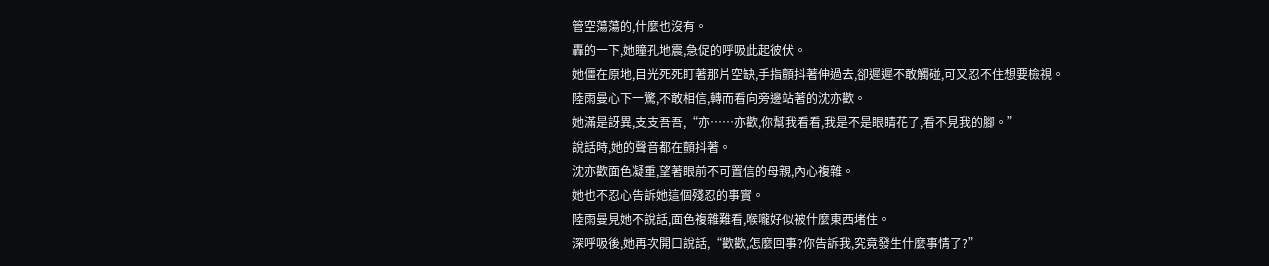管空蕩蕩的,什麼也沒有。
轟的一下,她瞳孔地震,急促的呼吸此起彼伏。
她僵在原地,目光死死盯著那片空缺,手指顫抖著伸過去,卻遲遲不敢觸碰,可又忍不住想要檢視。
陸雨曼心下一驚,不敢相信,轉而看向旁邊站著的沈亦歡。
她滿是訝異,支支吾吾,“亦……亦歡,你幫我看看,我是不是眼睛花了,看不見我的腳。”
說話時,她的聲音都在顫抖著。
沈亦歡面色凝重,望著眼前不可置信的母親,內心複雜。
她也不忍心告訴她這個殘忍的事實。
陸雨曼見她不說話,面色複雜難看,喉嚨好似被什麼東西堵住。
深呼吸後,她再次開口說話,“歡歡,怎麼回事?你告訴我,究竟發生什麼事情了?”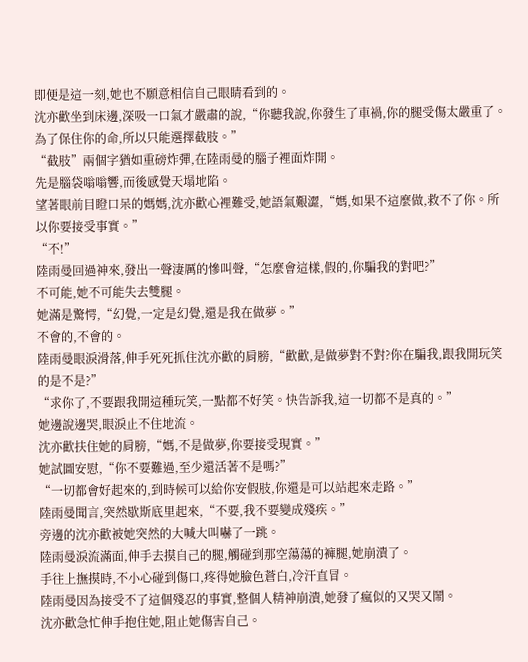即便是這一刻,她也不願意相信自己眼睛看到的。
沈亦歡坐到床邊,深吸一口氣才嚴肅的說,“你聽我說,你發生了車禍,你的腿受傷太嚴重了。為了保住你的命,所以只能選擇截肢。”
“截肢”兩個字猶如重磅炸彈,在陸雨曼的腦子裡面炸開。
先是腦袋嗡嗡響,而後感覺天塌地陷。
望著眼前目瞪口呆的媽媽,沈亦歡心裡難受,她語氣艱澀,“媽,如果不這麼做,救不了你。所以你要接受事實。”
“不!”
陸雨曼回過神來,發出一聲淒厲的慘叫聲,“怎麼會這樣,假的,你騙我的對吧?”
不可能,她不可能失去雙腿。
她滿是驚愕,“幻覺,一定是幻覺,還是我在做夢。”
不會的,不會的。
陸雨曼眼淚滑落,伸手死死抓住沈亦歡的肩膀,“歡歡,是做夢對不對?你在騙我,跟我開玩笑的是不是?”
“求你了,不要跟我開這種玩笑,一點都不好笑。快告訴我,這一切都不是真的。”
她邊說邊哭,眼淚止不住地流。
沈亦歡扶住她的肩膀,“媽,不是做夢,你要接受現實。”
她試圖安慰,“你不要難過,至少還活著不是嗎?”
“一切都會好起來的,到時候可以給你安假肢,你還是可以站起來走路。”
陸雨曼聞言,突然歇斯底里起來,“不要,我不要變成殘疾。”
旁邊的沈亦歡被她突然的大喊大叫嚇了一跳。
陸雨曼淚流滿面,伸手去摸自己的腿,觸碰到那空蕩蕩的褲腿,她崩潰了。
手往上撫摸時,不小心碰到傷口,疼得她臉色蒼白,冷汗直冒。
陸雨曼因為接受不了這個殘忍的事實,整個人精神崩潰,她發了瘋似的又哭又鬧。
沈亦歡急忙伸手抱住她,阻止她傷害自己。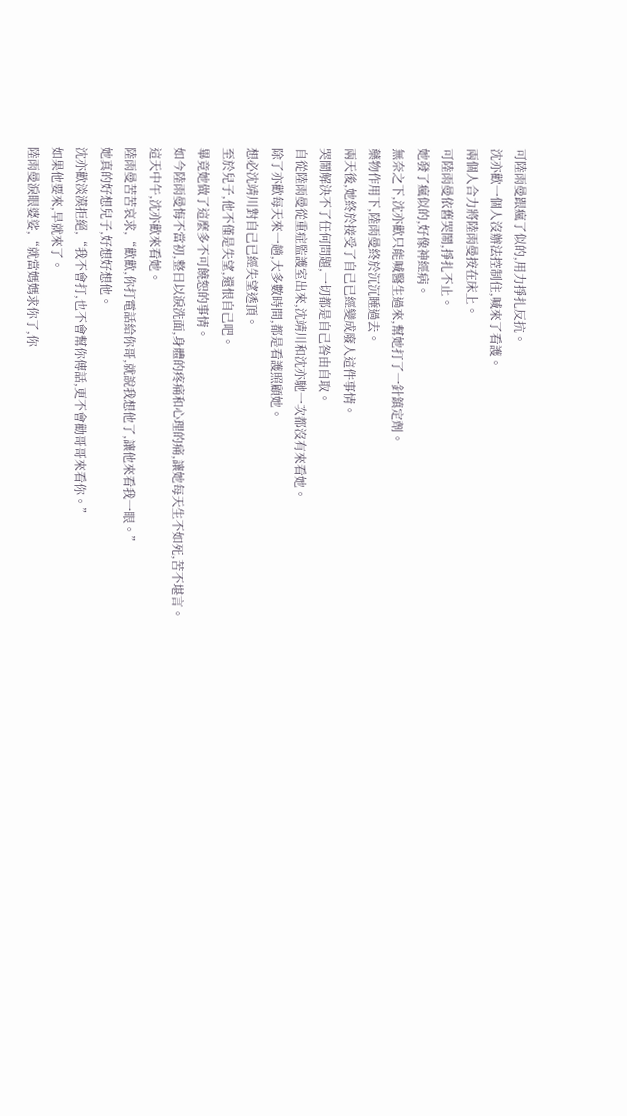可陸雨曼跟瘋了似的,用力掙扎反抗。
沈亦歡一個人沒辦法控制住,喊來了看護。
兩個人合力將陸雨曼按在床上。
可陸雨曼依舊哭鬧,掙扎不止。
她發了瘋似的,好像神經病。
無奈之下,沈亦歡只能喊醫生過來,幫她打了一針鎮定劑。
藥物作用下,陸雨曼終於沉沉睡過去。
兩天後,她終於接受了自己已經變成廢人這件事情。
哭鬧解決不了任何問題,一切都是自己咎由自取。
自從陸雨曼從重症監護室出來,沈靖川和沈亦馳一次都沒有來看她。
除了亦歡每天來一趟,大多數時間,都是看護照顧她。
想必沈靖川對自己已經失望透頂。
至於兒子,他不僅是失望,還恨自己吧。
畢竟她做了這麼多不可饒恕的事情。
如今陸雨曼悔不當初,整日以淚洗面,身體的疼痛和心理的痛,讓她每天生不如死,苦不堪言。
這天中午,沈亦歡來看她。
陸雨曼苦苦哀求,“歡歡,你打電話給你哥,就說我想他了,讓他來看我一眼。”
她真的好想兒子,好想好想他。
沈亦歡淡漠拒絕,“我不會打,也不會幫你傳話,更不會勸哥哥來看你。”
如果他要來,早就來了。
陸雨曼淚眼婆娑,“就當媽媽求你了,你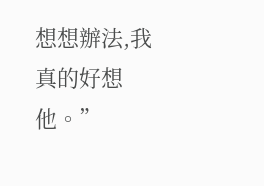想想辦法,我真的好想他。”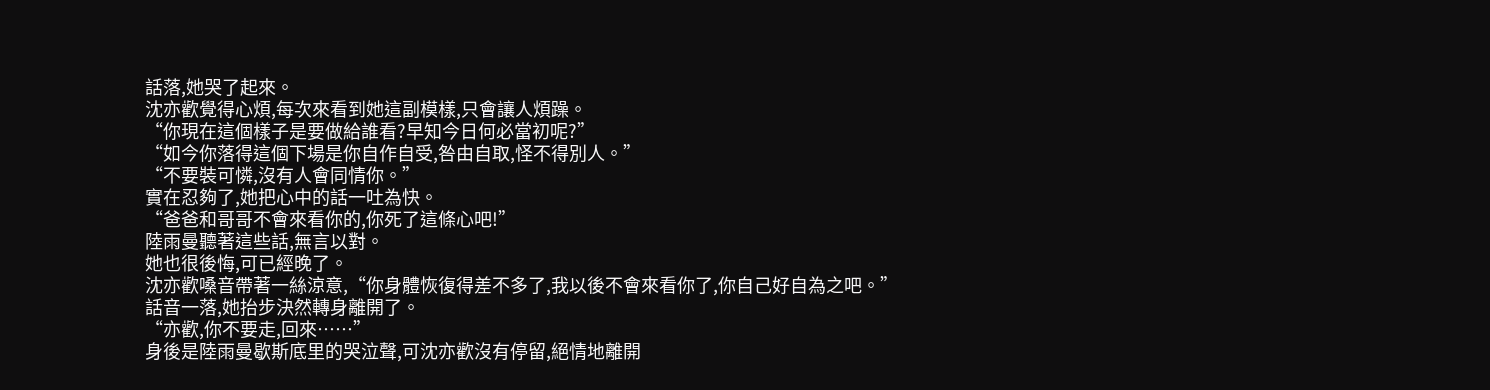話落,她哭了起來。
沈亦歡覺得心煩,每次來看到她這副模樣,只會讓人煩躁。
“你現在這個樣子是要做給誰看?早知今日何必當初呢?”
“如今你落得這個下場是你自作自受,咎由自取,怪不得別人。”
“不要裝可憐,沒有人會同情你。”
實在忍夠了,她把心中的話一吐為快。
“爸爸和哥哥不會來看你的,你死了這條心吧!”
陸雨曼聽著這些話,無言以對。
她也很後悔,可已經晚了。
沈亦歡嗓音帶著一絲涼意,“你身體恢復得差不多了,我以後不會來看你了,你自己好自為之吧。”
話音一落,她抬步決然轉身離開了。
“亦歡,你不要走,回來……”
身後是陸雨曼歇斯底里的哭泣聲,可沈亦歡沒有停留,絕情地離開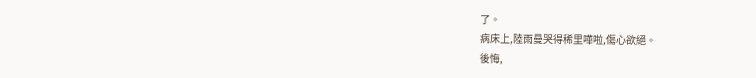了。
病床上,陸雨曼哭得稀里嘩啦,傷心欲絕。
後悔,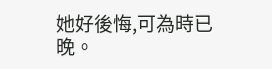她好後悔,可為時已晚。